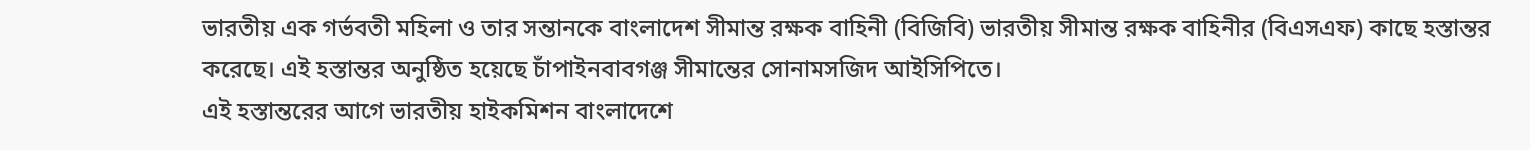ভারতীয় এক গর্ভবতী মহিলা ও তার সন্তানকে বাংলাদেশ সীমান্ত রক্ষক বাহিনী (বিজিবি) ভারতীয় সীমান্ত রক্ষক বাহিনীর (বিএসএফ) কাছে হস্তান্তর করেছে। এই হস্তান্তর অনুষ্ঠিত হয়েছে চাঁপাইনবাবগঞ্জ সীমান্তের সোনামসজিদ আইসিপিতে।
এই হস্তান্তরের আগে ভারতীয় হাইকমিশন বাংলাদেশে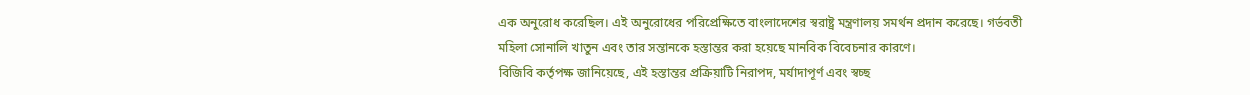এক অনুরোধ করেছিল। এই অনুরোধের পরিপ্রেক্ষিতে বাংলাদেশের স্বরাষ্ট্র মন্ত্রণালয় সমর্থন প্রদান করেছে। গর্ভবতী মহিলা সোনালি খাতুন এবং তার সন্তানকে হস্তান্তর করা হয়েছে মানবিক বিবেচনার কারণে।
বিজিবি কর্তৃপক্ষ জানিয়েছে, এই হস্তান্তর প্রক্রিয়াটি নিরাপদ, মর্যাদাপূর্ণ এবং স্বচ্ছ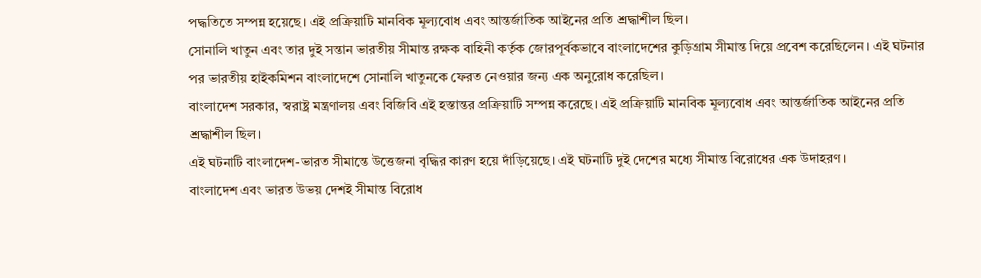পদ্ধতিতে সম্পন্ন হয়েছে। এই প্রক্রিয়াটি মানবিক মূল্যবোধ এবং আন্তর্জাতিক আইনের প্রতি শ্রদ্ধাশীল ছিল।
সোনালি খাতুন এবং তার দুই সন্তান ভারতীয় সীমান্ত রক্ষক বাহিনী কর্তৃক জোরপূর্বকভাবে বাংলাদেশের কুড়িগ্রাম সীমান্ত দিয়ে প্রবেশ করেছিলেন। এই ঘটনার পর ভারতীয় হাইকমিশন বাংলাদেশে সোনালি খাতুনকে ফেরত নেওয়ার জন্য এক অনুরোধ করেছিল।
বাংলাদেশ সরকার, স্বরাষ্ট্র মন্ত্রণালয় এবং বিজিবি এই হস্তান্তর প্রক্রিয়াটি সম্পন্ন করেছে। এই প্রক্রিয়াটি মানবিক মূল্যবোধ এবং আন্তর্জাতিক আইনের প্রতি শ্রদ্ধাশীল ছিল।
এই ঘটনাটি বাংলাদেশ-ভারত সীমান্তে উত্তেজনা বৃদ্ধির কারণ হয়ে দাঁড়িয়েছে। এই ঘটনাটি দুই দেশের মধ্যে সীমান্ত বিরোধের এক উদাহরণ।
বাংলাদেশ এবং ভারত উভয় দেশই সীমান্ত বিরোধ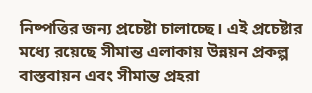নিষ্পত্তির জন্য প্রচেষ্টা চালাচ্ছে। এই প্রচেষ্টার মধ্যে রয়েছে সীমান্ত এলাকায় উন্নয়ন প্রকল্প বাস্তবায়ন এবং সীমান্ত প্রহরা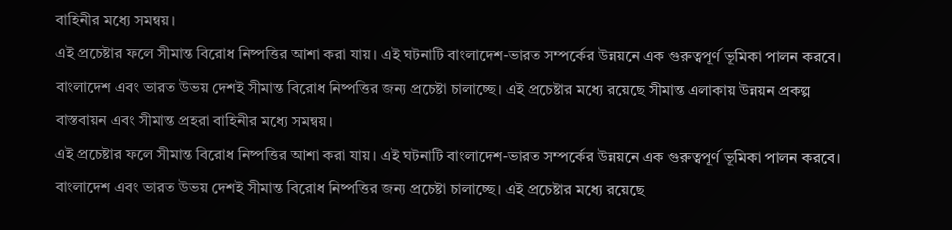বাহিনীর মধ্যে সমন্বয়।
এই প্রচেষ্টার ফলে সীমান্ত বিরোধ নিষ্পত্তির আশা করা যায়। এই ঘটনাটি বাংলাদেশ-ভারত সম্পর্কের উন্নয়নে এক গুরুত্বপূর্ণ ভূমিকা পালন করবে।
বাংলাদেশ এবং ভারত উভয় দেশই সীমান্ত বিরোধ নিষ্পত্তির জন্য প্রচেষ্টা চালাচ্ছে। এই প্রচেষ্টার মধ্যে রয়েছে সীমান্ত এলাকায় উন্নয়ন প্রকল্প বাস্তবায়ন এবং সীমান্ত প্রহরা বাহিনীর মধ্যে সমন্বয়।
এই প্রচেষ্টার ফলে সীমান্ত বিরোধ নিষ্পত্তির আশা করা যায়। এই ঘটনাটি বাংলাদেশ-ভারত সম্পর্কের উন্নয়নে এক গুরুত্বপূর্ণ ভূমিকা পালন করবে।
বাংলাদেশ এবং ভারত উভয় দেশই সীমান্ত বিরোধ নিষ্পত্তির জন্য প্রচেষ্টা চালাচ্ছে। এই প্রচেষ্টার মধ্যে রয়েছে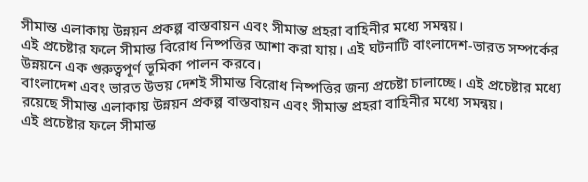সীমান্ত এলাকায় উন্নয়ন প্রকল্প বাস্তবায়ন এবং সীমান্ত প্রহরা বাহিনীর মধ্যে সমন্বয়।
এই প্রচেষ্টার ফলে সীমান্ত বিরোধ নিষ্পত্তির আশা করা যায়। এই ঘটনাটি বাংলাদেশ-ভারত সম্পর্কের উন্নয়নে এক গুরুত্বপূর্ণ ভূমিকা পালন করবে।
বাংলাদেশ এবং ভারত উভয় দেশই সীমান্ত বিরোধ নিষ্পত্তির জন্য প্রচেষ্টা চালাচ্ছে। এই প্রচেষ্টার মধ্যে রয়েছে সীমান্ত এলাকায় উন্নয়ন প্রকল্প বাস্তবায়ন এবং সীমান্ত প্রহরা বাহিনীর মধ্যে সমন্বয়।
এই প্রচেষ্টার ফলে সীমান্ত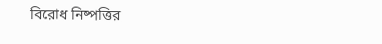বিরোধ নিষ্পত্তির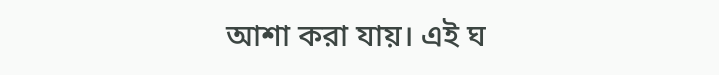আশা করা যায়। এই ঘ